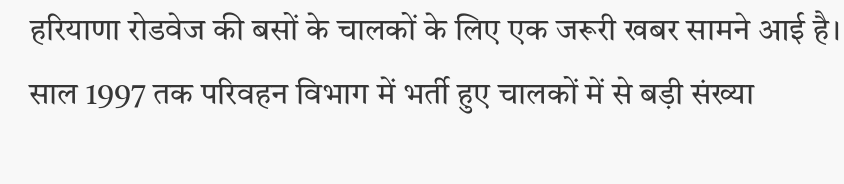हरियाणा रोडवेज की बसों के चालकों के लिए एक जरूरी खबर सामने आई है। साल 1997 तक परिवहन विभाग में भर्ती हुए चालकों में से बड़ी संख्या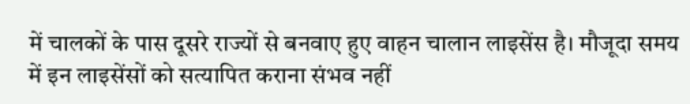में चालकों के पास दूसरे राज्यों से बनवाए हुए वाहन चालान लाइसेंस है। मौजूदा समय में इन लाइसेंसों को सत्यापित कराना संभव नहीं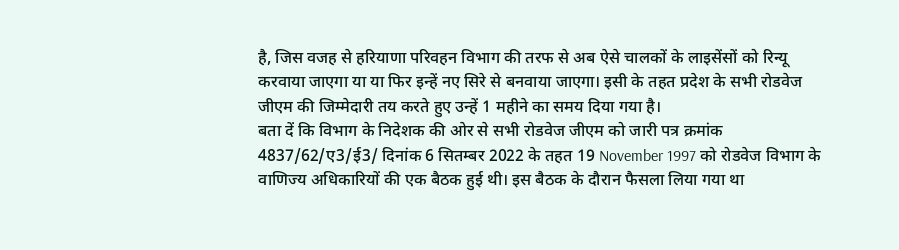है, जिस वजह से हरियाणा परिवहन विभाग की तरफ से अब ऐसे चालकों के लाइसेंसों को रिन्यू करवाया जाएगा या या फिर इन्हें नए सिरे से बनवाया जाएगा। इसी के तहत प्रदेश के सभी रोडवेज जीएम की जिम्मेदारी तय करते हुए उन्हें 1 महीने का समय दिया गया है।
बता दें कि विभाग के निदेशक की ओर से सभी रोडवेज जीएम को जारी पत्र क्रमांक 4837/62/ए3/ई3/ दिनांक 6 सितम्बर 2022 के तहत 19 November 1997 को रोडवेज विभाग के वाणिज्य अधिकारियों की एक बैठक हुई थी। इस बैठक के दौरान फैसला लिया गया था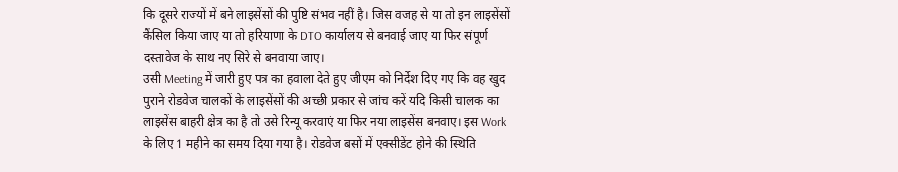कि दूसरे राज्यों में बने लाइसेंसों की पुष्टि संभव नहीं है। जिस वजह से या तो इन लाइसेंसों कैंसिल किया जाए या तो हरियाणा के DTO कार्यालय से बनवाई जाए या फिर संपूर्ण दस्तावेज के साथ नए सिरे से बनवाया जाए।
उसी Meeting में जारी हुए पत्र का हवाला देते हुए जीएम को निर्देश दिए गए कि वह खुद पुराने रोडवेज चालकों के लाइसेंसों की अच्छी प्रकार से जांच करें यदि किसी चालक का लाइसेंस बाहरी क्षेत्र का है तो उसे रिन्यू करवाएं या फिर नया लाइसेंस बनवाए। इस Work के लिए 1 महीने का समय दिया गया है। रोडवेज बसों में एक्सीडेंट होने की स्थिति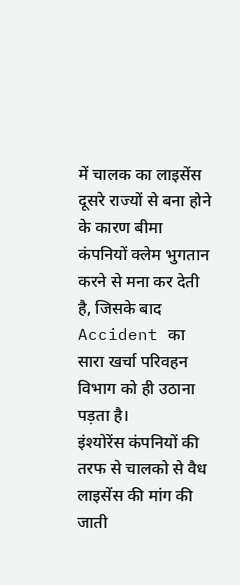में चालक का लाइसेंस दूसरे राज्यों से बना होने के कारण बीमा कंपनियों क्लेम भुगतान करने से मना कर देती है, जिसके बाद Accident का सारा खर्चा परिवहन विभाग को ही उठाना पड़ता है।
इंश्योरेंस कंपनियों की तरफ से चालको से वैध लाइसेंस की मांग की जाती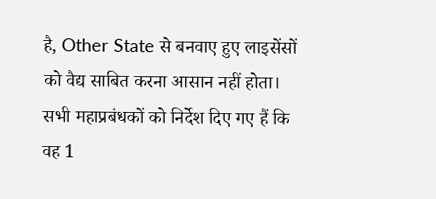है, Other State से बनवाए हुए लाइसेंसों को वैद्य साबित करना आसान नहीं होता। सभी महाप्रबंधकों को निर्देश दिए गए हैं कि वह 1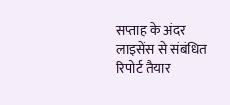सप्ताह के अंदर लाइसेंस से संबंधित रिपोर्ट तैयार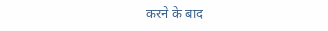करने के बाद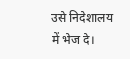उसे निदेशालय में भेज दे।